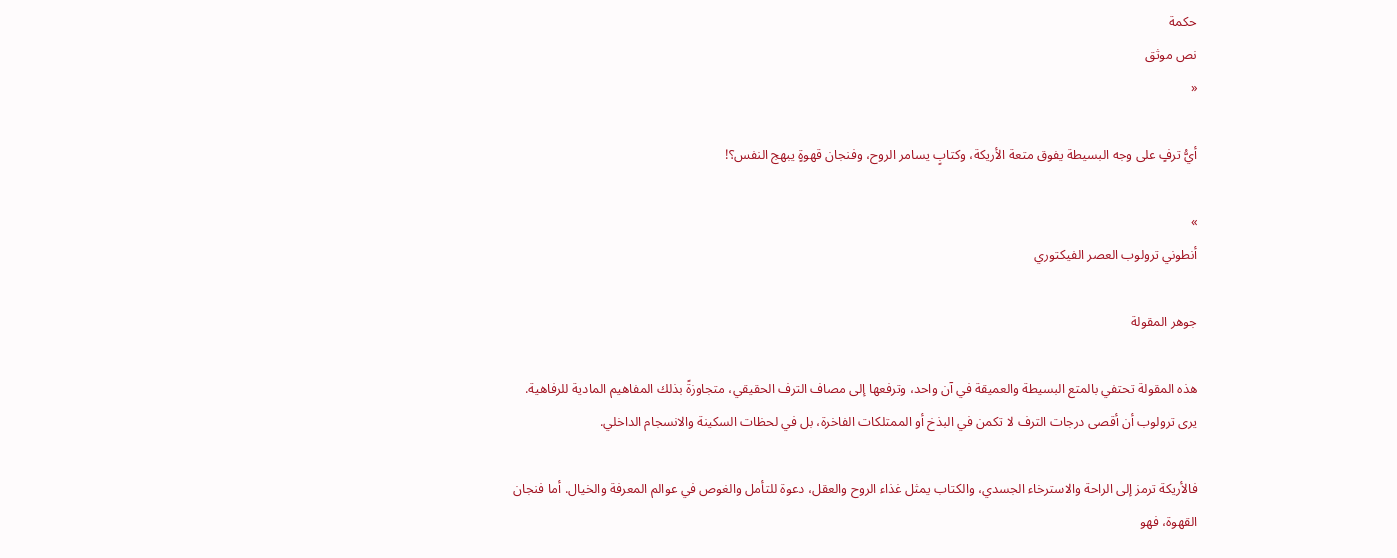حكمة
نص موثق
«

أيُّ ترفٍ على وجه البسيطة يفوق متعة الأريكة، وكتابٍ يسامر الروح، وفنجان قهوةٍ يبهج النفس؟!

»
أنطوني ترولوب العصر الفيكتوري

جوهر المقولة

هذه المقولة تحتفي بالمتع البسيطة والعميقة في آن واحد، وترفعها إلى مصاف الترف الحقيقي، متجاوزةً بذلك المفاهيم المادية للرفاهية. يرى ترولوب أن أقصى درجات الترف لا تكمن في البذخ أو الممتلكات الفاخرة، بل في لحظات السكينة والانسجام الداخلي.

فالأريكة ترمز إلى الراحة والاسترخاء الجسدي، والكتاب يمثل غذاء الروح والعقل، دعوة للتأمل والغوص في عوالم المعرفة والخيال. أما فنجان القهوة، فهو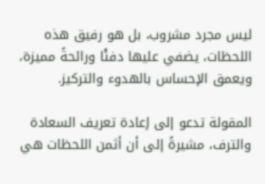ليس مجرد مشروب، بل هو رفيق هذه اللحظات، يضفي عليها دفئًا ورائحةً مميزة، ويعمق الإحساس بالهدوء والتركيز.

المقولة تدعو إلى إعادة تعريف السعادة والترف، مشيرةً إلى أن أثمن اللحظات هي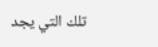تلك التي يجد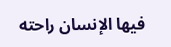فيها الإنسان راحته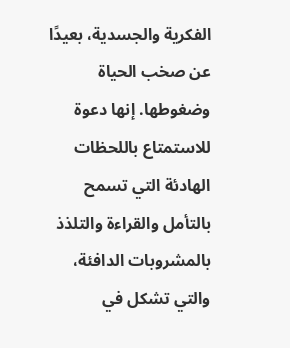الفكرية والجسدية، بعيدًا عن صخب الحياة وضغوطها. إنها دعوة للاستمتاع باللحظات الهادئة التي تسمح بالتأمل والقراءة والتلذذ بالمشروبات الدافئة، والتي تشكل في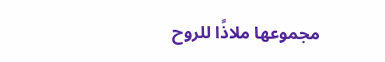مجموعها ملاذًا للروح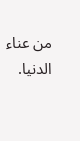من عناء الدنيا.